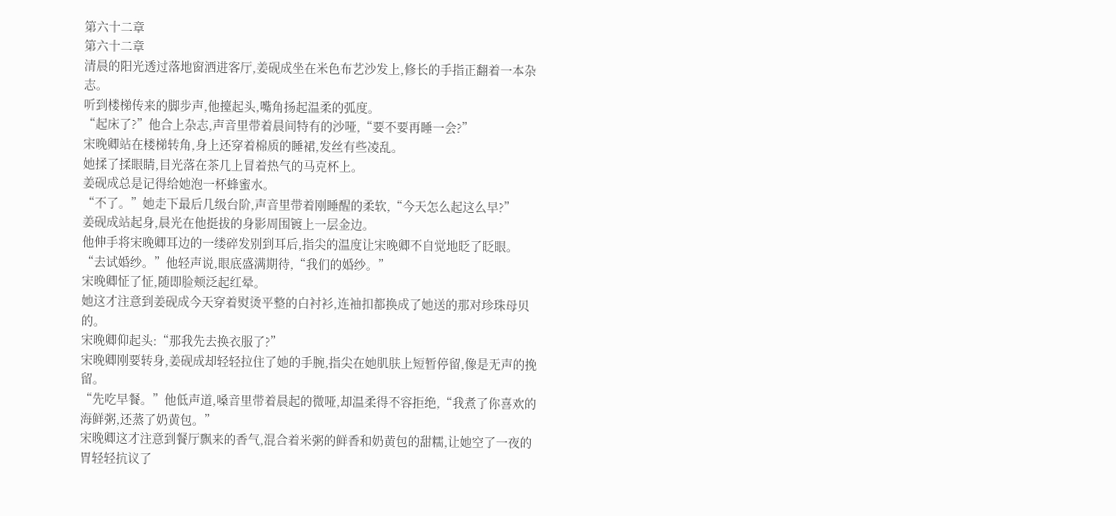第六十二章
第六十二章
清晨的阳光透过落地窗洒进客厅,姜砚成坐在米色布艺沙发上,修长的手指正翻着一本杂志。
听到楼梯传来的脚步声,他擡起头,嘴角扬起温柔的弧度。
“起床了?”他合上杂志,声音里带着晨间特有的沙哑,“要不要再睡一会?”
宋晚卿站在楼梯转角,身上还穿着棉质的睡裙,发丝有些凌乱。
她揉了揉眼睛,目光落在茶几上冒着热气的马克杯上。
姜砚成总是记得给她泡一杯蜂蜜水。
“不了。”她走下最后几级台阶,声音里带着刚睡醒的柔软,“今天怎么起这么早?”
姜砚成站起身,晨光在他挺拔的身影周围镀上一层金边。
他伸手将宋晚卿耳边的一缕碎发别到耳后,指尖的温度让宋晚卿不自觉地眨了眨眼。
“去试婚纱。”他轻声说,眼底盛满期待,“我们的婚纱。”
宋晚卿怔了怔,随即脸颊泛起红晕。
她这才注意到姜砚成今天穿着熨烫平整的白衬衫,连袖扣都换成了她送的那对珍珠母贝的。
宋晚卿仰起头:“那我先去换衣服了?”
宋晚卿刚要转身,姜砚成却轻轻拉住了她的手腕,指尖在她肌肤上短暂停留,像是无声的挽留。
“先吃早餐。”他低声道,嗓音里带着晨起的微哑,却温柔得不容拒绝,“我煮了你喜欢的海鲜粥,还蒸了奶黄包。”
宋晚卿这才注意到餐厅飘来的香气,混合着米粥的鲜香和奶黄包的甜糯,让她空了一夜的胃轻轻抗议了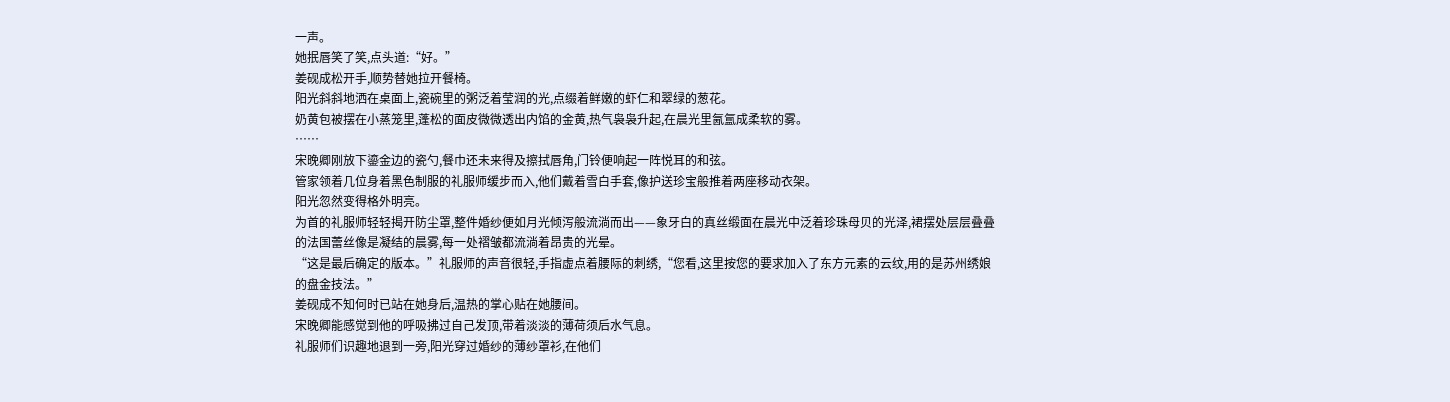一声。
她抿唇笑了笑,点头道:“好。”
姜砚成松开手,顺势替她拉开餐椅。
阳光斜斜地洒在桌面上,瓷碗里的粥泛着莹润的光,点缀着鲜嫩的虾仁和翠绿的葱花。
奶黄包被摆在小蒸笼里,蓬松的面皮微微透出内馅的金黄,热气袅袅升起,在晨光里氤氲成柔软的雾。
……
宋晚卿刚放下鎏金边的瓷勺,餐巾还未来得及擦拭唇角,门铃便响起一阵悦耳的和弦。
管家领着几位身着黑色制服的礼服师缓步而入,他们戴着雪白手套,像护送珍宝般推着两座移动衣架。
阳光忽然变得格外明亮。
为首的礼服师轻轻揭开防尘罩,整件婚纱便如月光倾泻般流淌而出——象牙白的真丝缎面在晨光中泛着珍珠母贝的光泽,裙摆处层层叠叠的法国蕾丝像是凝结的晨雾,每一处褶皱都流淌着昂贵的光晕。
“这是最后确定的版本。”礼服师的声音很轻,手指虚点着腰际的刺绣,“您看,这里按您的要求加入了东方元素的云纹,用的是苏州绣娘的盘金技法。”
姜砚成不知何时已站在她身后,温热的掌心贴在她腰间。
宋晚卿能感觉到他的呼吸拂过自己发顶,带着淡淡的薄荷须后水气息。
礼服师们识趣地退到一旁,阳光穿过婚纱的薄纱罩衫,在他们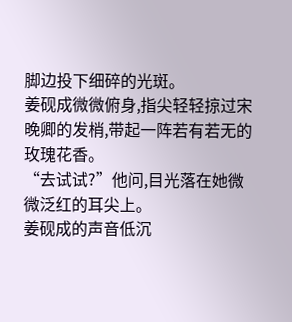脚边投下细碎的光斑。
姜砚成微微俯身,指尖轻轻掠过宋晚卿的发梢,带起一阵若有若无的玫瑰花香。
“去试试?”他问,目光落在她微微泛红的耳尖上。
姜砚成的声音低沉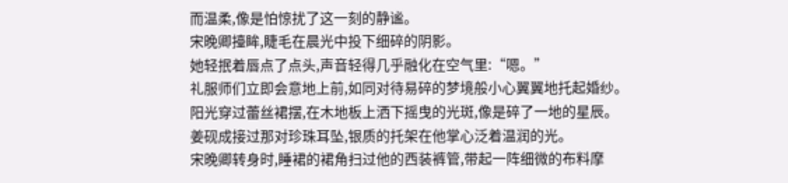而温柔,像是怕惊扰了这一刻的静谧。
宋晚卿擡眸,睫毛在晨光中投下细碎的阴影。
她轻抿着唇点了点头,声音轻得几乎融化在空气里:“嗯。”
礼服师们立即会意地上前,如同对待易碎的梦境般小心翼翼地托起婚纱。
阳光穿过蕾丝裙摆,在木地板上洒下摇曳的光斑,像是碎了一地的星辰。
姜砚成接过那对珍珠耳坠,银质的托架在他掌心泛着温润的光。
宋晚卿转身时,睡裙的裙角扫过他的西装裤管,带起一阵细微的布料摩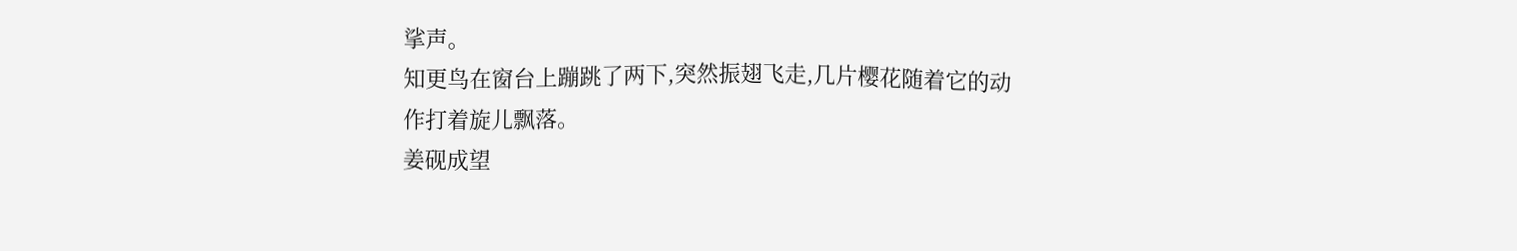挲声。
知更鸟在窗台上蹦跳了两下,突然振翅飞走,几片樱花随着它的动作打着旋儿飘落。
姜砚成望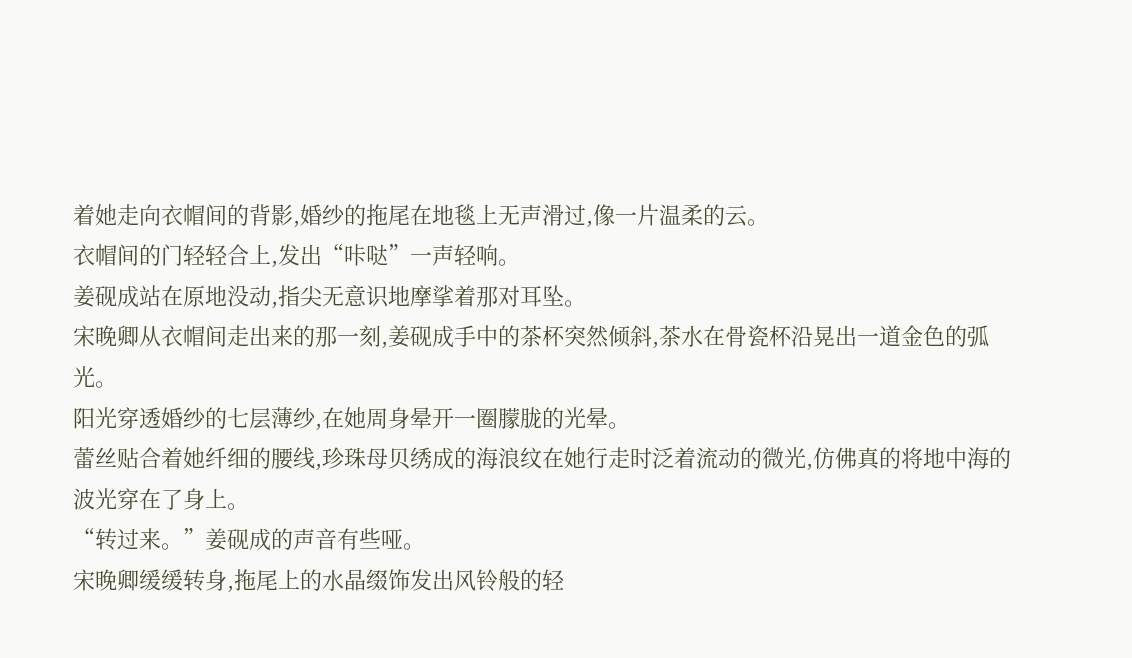着她走向衣帽间的背影,婚纱的拖尾在地毯上无声滑过,像一片温柔的云。
衣帽间的门轻轻合上,发出“咔哒”一声轻响。
姜砚成站在原地没动,指尖无意识地摩挲着那对耳坠。
宋晚卿从衣帽间走出来的那一刻,姜砚成手中的茶杯突然倾斜,茶水在骨瓷杯沿晃出一道金色的弧光。
阳光穿透婚纱的七层薄纱,在她周身晕开一圈朦胧的光晕。
蕾丝贴合着她纤细的腰线,珍珠母贝绣成的海浪纹在她行走时泛着流动的微光,仿佛真的将地中海的波光穿在了身上。
“转过来。”姜砚成的声音有些哑。
宋晚卿缓缓转身,拖尾上的水晶缀饰发出风铃般的轻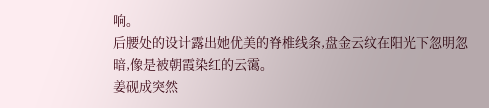响。
后腰处的设计露出她优美的脊椎线条,盘金云纹在阳光下忽明忽暗,像是被朝霞染红的云霭。
姜砚成突然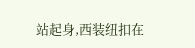站起身,西装纽扣在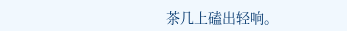茶几上磕出轻响。